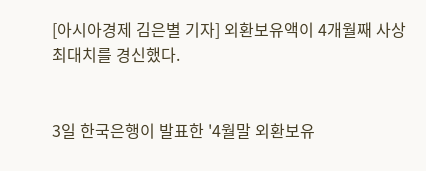[아시아경제 김은별 기자] 외환보유액이 4개월째 사상 최대치를 경신했다.


3일 한국은행이 발표한 '4월말 외환보유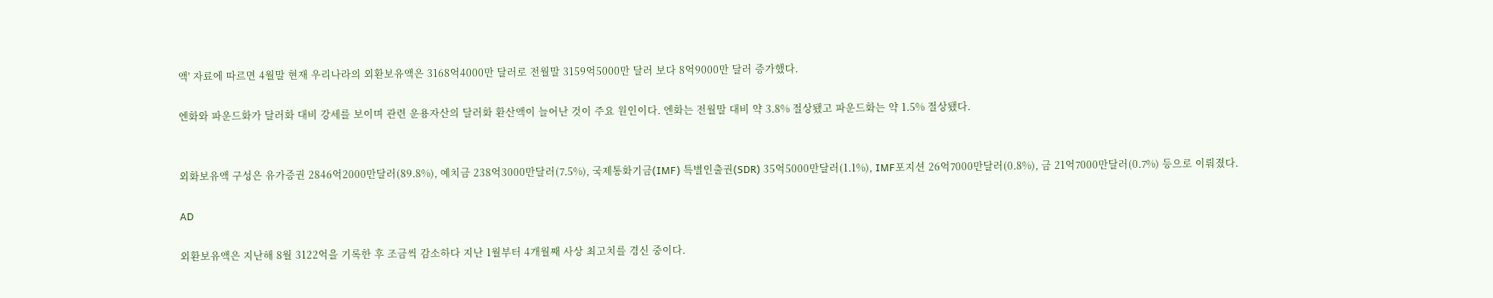액' 자료에 따르면 4월말 현재 우리나라의 외환보유액은 3168억4000만 달러로 전월말 3159억5000만 달러 보다 8억9000만 달러 증가했다.

엔화와 파운드화가 달러화 대비 강세를 보이며 관련 운용자산의 달러화 환산액이 늘어난 것이 주요 원인이다. 엔화는 전월말 대비 약 3.8% 절상됐고 파운드화는 약 1.5% 절상됐다.


외화보유액 구성은 유가증권 2846억2000만달러(89.8%), 예치금 238억3000만달러(7.5%), 국제통화기금(IMF) 특별인출권(SDR) 35억5000만달러(1.1%), IMF포지션 26억7000만달러(0.8%), 금 21억7000만달러(0.7%) 등으로 이뤄졌다.

AD

외환보유액은 지난해 8월 3122억을 기록한 후 조금씩 감소하다 지난 1월부터 4개월째 사상 최고치를 경신 중이다.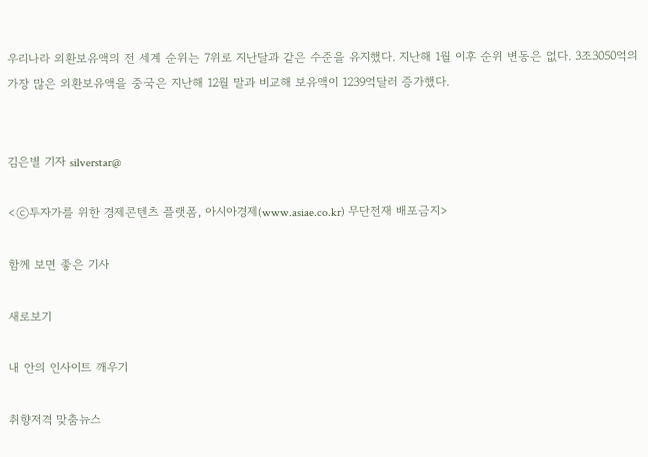우리나라 외환보유액의 전 세계 순위는 7위로 지난달과 같은 수준을 유지했다. 지난해 1월 이후 순위 변동은 없다. 3조3050억의 가장 많은 외환보유액을 중국은 지난해 12월 말과 비교해 보유액이 1239억달러 증가했다.


김은별 기자 silverstar@

<ⓒ투자가를 위한 경제콘텐츠 플랫폼, 아시아경제(www.asiae.co.kr) 무단전재 배포금지>

함께 보면 좋은 기사

새로보기

내 안의 인사이트 깨우기

취향저격 맞춤뉴스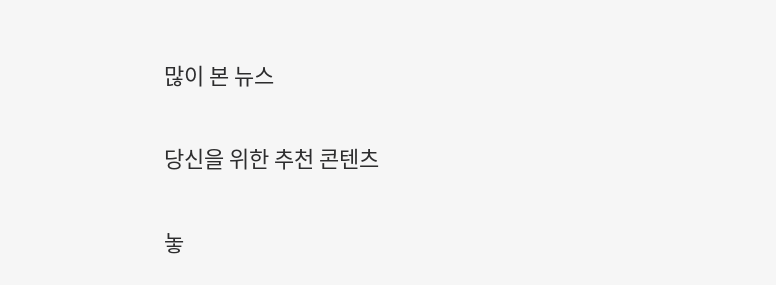많이 본 뉴스

당신을 위한 추천 콘텐츠

놓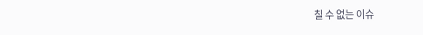칠 수 없는 이슈